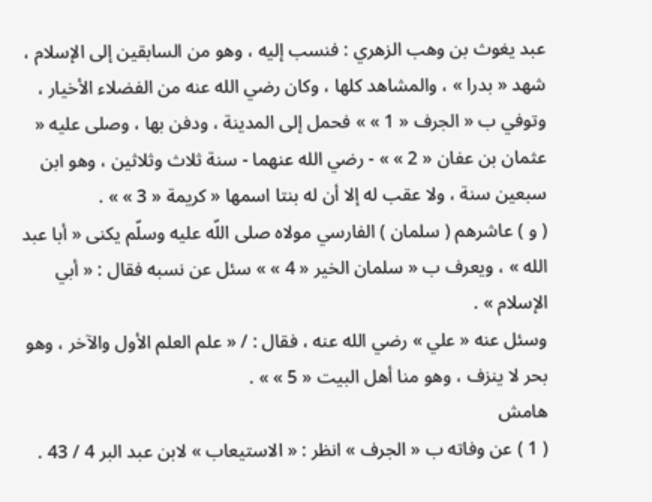عبد يغوث بن وهب الزهري : فنسب إليه ، وهو من السابقين إلى الإسلام ، شهد « بدرا » ، والمشاهد كلها ، وكان رضي الله عنه من الفضلاء الأخيار ، وتوفي ب « الجرف « 1 » » فحمل إلى المدينة ، ودفن بها ، وصلى عليه « عثمان بن عفان « 2 » » - رضي الله عنهما - سنة ثلاث وثلاثين ، وهو ابن سبعين سنة ، ولا عقب له إلا أن له بنتا اسمها « كريمة « 3 » » .
( و ) عاشرهم ( سلمان ) الفارسي مولاه صلى اللّه عليه وسلّم يكنى « أبا عبد الله » ، ويعرف ب « سلمان الخير « 4 » » سئل عن نسبه فقال : « أبي الإسلام » .
وسئل عنه « علي » رضي الله عنه ، فقال : / « علم العلم الأول والآخر ، وهو بحر لا ينزف ، وهو منا أهل البيت « 5 » » .
هامش
( 1 ) عن وفاته ب « الجرف » انظر : « الاستيعاب » لابن عبد البر 4 / 43 .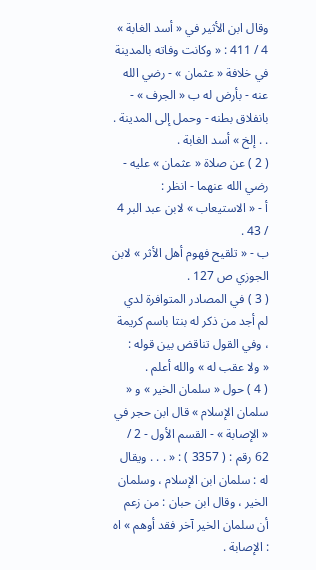وقال ابن الأثير في « أسد الغابة » 4 / 411 : « وكانت وفاته بالمدينة في خلافة « عثمان » - رضي الله عنه - بأرض له ب « الجرف » - بانفلاق بطنه - وحمل إلى المدينة . . . إلخ » أسد الغابة .
( 2 ) عن صلاة « عثمان » عليه - رضي الله عنهما - انظر :
أ - « الاستيعاب » لابن عبد البر 4 / 43 .
ب - « تلقيح فهوم أهل الأثر » لابن الجوزي ص 127 .
( 3 ) في المصادر المتوافرة لدي لم أجد من ذكر له بنتا باسم كريمة ، وفي القول تناقض بين قوله :
« ولا عقب له » والله أعلم .
( 4 ) حول « سلمان الخير » و « سلمان الإسلام » قال ابن حجر في « الإصابة » - القسم الأول - 2 / 62 رقم : ( 3357 ) : « . . . ويقال له : سلمان ابن الإسلام ، وسلمان الخير ، وقال ابن حبان : من زعم أن سلمان الخير آخر فقد أوهم » اه : الإصابة .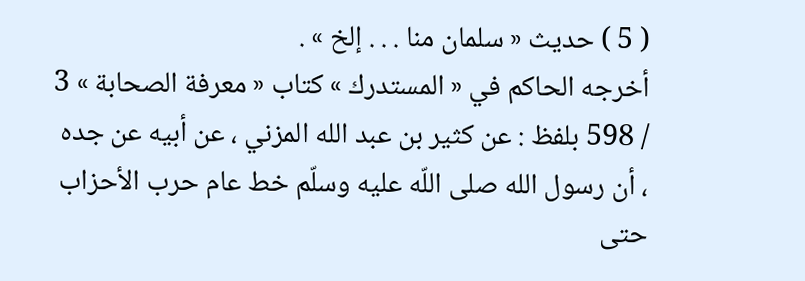( 5 ) حديث « سلمان منا . . . إلخ » .
أخرجه الحاكم في « المستدرك » كتاب « معرفة الصحابة » 3 / 598 بلفظ : عن كثير بن عبد الله المزني ، عن أبيه عن جده ، أن رسول الله صلى اللّه عليه وسلّم خط عام حرب الأحزاب حتى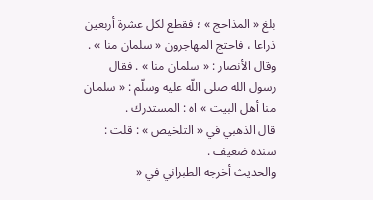بلغ « المذاحج » ؛ فقطع لكل عشرة أربعين ذراعا ، فاحتج المهاجرون « سلمان منا » . وقال الأنصار : « سلمان منا » . فقال رسول الله صلى اللّه عليه وسلّم : « سلمان منا أهل البيت » اه : المستدرك .
قال الذهبي في « التلخيص » : قلت : سنده ضعيف .
والحديث أخرجه الطبراني في «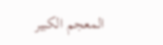المعجم الكبير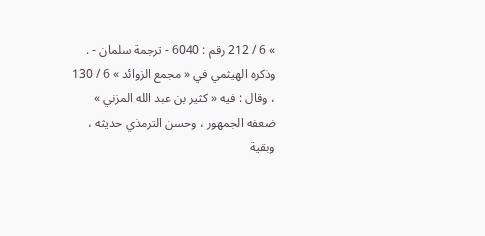» 6 / 212 رقم : 6040 - ترجمة سلمان - .
وذكره الهيثمي في « مجمع الزوائد » 6 / 130 ، وقال : فيه « كثير بن عبد الله المزني » ضعفه الجمهور ، وحسن الترمذي حديثه ، وبقية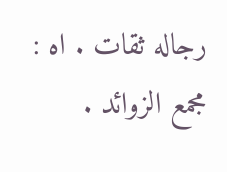رجاله ثقات . اه : مجمع الزوائد .